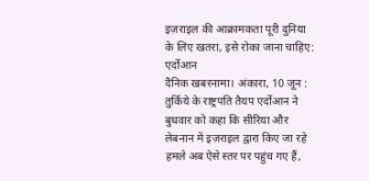इज़राइल की आक्रामकता पूरी दुनिया के लिए खतरा, इसे रोका जाना चाहिए: एर्दोआन
दैनिक खबरनामा। अंकारा, 10 जून : तुर्किये के राष्ट्रपति तैयप एर्दोआन ने बुधवार को कहा कि सीरिया और लेबनान में इज़राइल द्वारा किए जा रहे हमले अब ऐसे स्तर पर पहुंच गए हैं,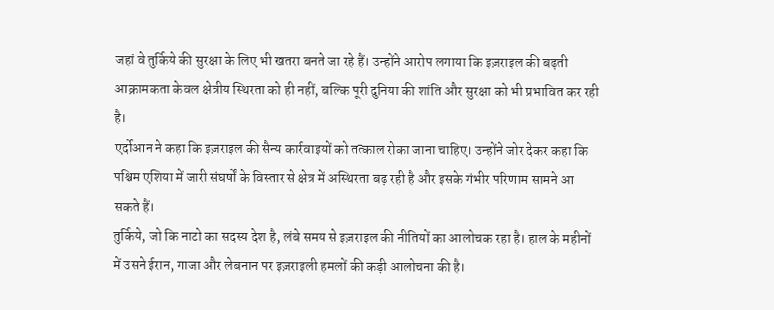जहां वे तुर्किये की सुरक्षा के लिए भी खतरा बनते जा रहे हैं। उन्होंने आरोप लगाया कि इज़राइल की बढ़ती आक्रामकता केवल क्षेत्रीय स्थिरता को ही नहीं, बल्कि पूरी दुनिया की शांति और सुरक्षा को भी प्रभावित कर रही है।
एर्दोआन ने कहा कि इज़राइल की सैन्य कार्रवाइयों को तत्काल रोका जाना चाहिए। उन्होंने जोर देकर कहा कि पश्चिम एशिया में जारी संघर्षों के विस्तार से क्षेत्र में अस्थिरता बढ़ रही है और इसके गंभीर परिणाम सामने आ सकते हैं।
तुर्किये, जो कि नाटो का सदस्य देश है, लंबे समय से इज़राइल की नीतियों का आलोचक रहा है। हाल के महीनों में उसने ईरान, गाजा और लेबनान पर इज़राइली हमलों की कड़ी आलोचना की है।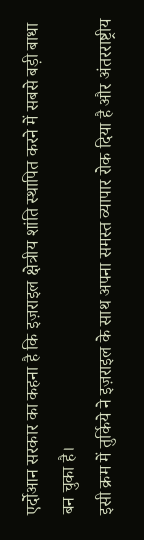एर्दोआन सरकार का कहना है कि इज़राइल क्षेत्रीय शांति स्थापित करने में सबसे बड़ी बाधा बन चुका है।
इसी क्रम में तुर्किये ने इज़राइल के साथ अपना समस्त व्यापार रोक दिया है और अंतरराष्ट्रीय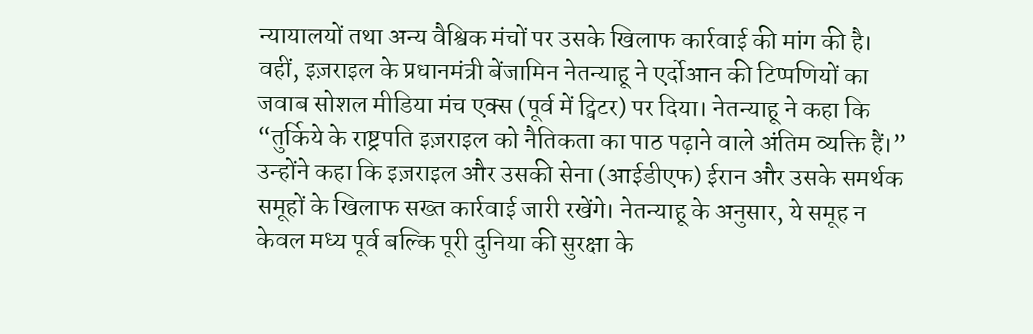न्यायालयों तथा अन्य वैश्विक मंचों पर उसके खिलाफ कार्रवाई की मांग की है।
वहीं, इज़राइल के प्रधानमंत्री बेंजामिन नेतन्याहू ने एर्दोआन की टिप्पणियों का जवाब सोशल मीडिया मंच एक्स (पूर्व में ट्विटर) पर दिया। नेतन्याहू ने कहा कि “तुर्किये के राष्ट्रपति इज़राइल को नैतिकता का पाठ पढ़ाने वाले अंतिम व्यक्ति हैं।”
उन्होंने कहा कि इज़राइल और उसकी सेना (आईडीएफ) ईरान और उसके समर्थक समूहों के खिलाफ सख्त कार्रवाई जारी रखेंगे। नेतन्याहू के अनुसार, ये समूह न केवल मध्य पूर्व बल्कि पूरी दुनिया की सुरक्षा के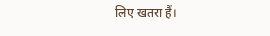लिए खतरा हैं।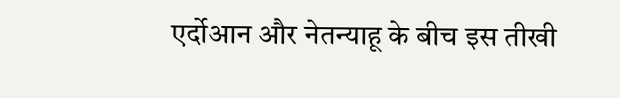एर्दोआन और नेतन्याहू के बीच इस तीखी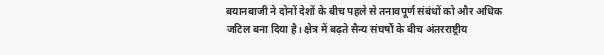बयानबाजी ने दोनों देशों के बीच पहले से तनावपूर्ण संबंधों को और अधिक जटिल बना दिया है। क्षेत्र में बढ़ते सैन्य संघर्षों के बीच अंतरराष्ट्रीय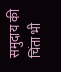समुदाय की चिंता भी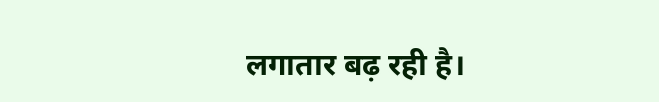लगातार बढ़ रही है।